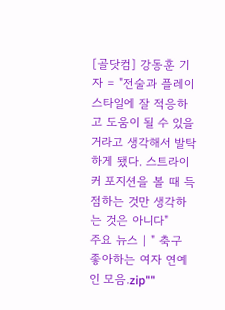[골닷컴] 강동훈 기자 = "전술과 플레이스타일에 잘 적응하고 도움이 될 수 있을 거라고 생각해서 발탁하게 됐다. 스트라이커 포지션을 볼 때 득점하는 것만 생각하는 것은 아니다"
주요 뉴스 | " 축구 좋아하는 여자 연예인 모음.zip""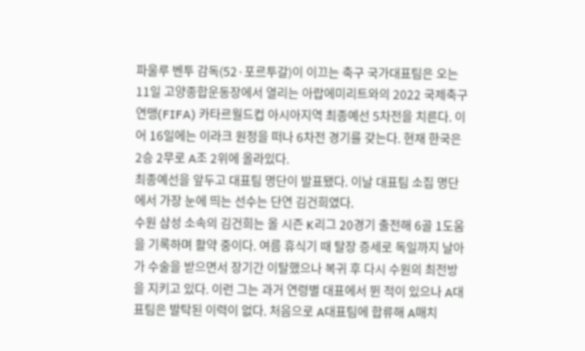파울루 벤투 감독(52·포르투갈)이 이끄는 축구 국가대표팀은 오는 11일 고양종합운동장에서 열리는 아랍에미리트와의 2022 국제축구연맹(FIFA) 카타르월드컵 아시아지역 최종예선 5차전을 치른다. 이어 16일에는 이라크 원정을 떠나 6차전 경기를 갖는다. 현재 한국은 2승 2무로 A조 2위에 올라있다.
최종예선을 앞두고 대표팀 명단이 발표됐다. 이날 대표팀 소집 명단에서 가장 눈에 띄는 선수는 단연 김건희였다.
수원 삼성 소속의 김건희는 올 시즌 K리그 20경기 출전해 6골 1도움을 기록하며 활약 중이다. 여름 휴식기 때 탈장 증세로 독일까지 날아가 수술을 받으면서 장기간 이탈했으나 복귀 후 다시 수원의 최전방을 지키고 있다. 이런 그는 과거 연령별 대표에서 뛴 적이 있으나 A대표팀은 발탁된 이력이 없다. 처음으로 A대표팀에 합류해 A매치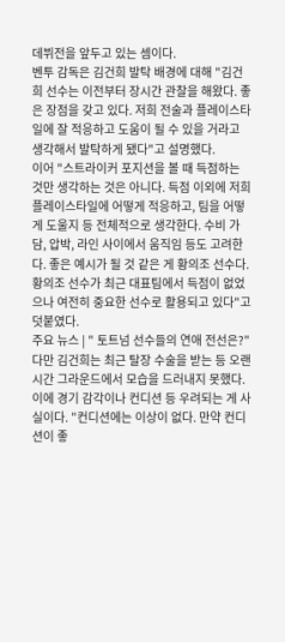데뷔전을 앞두고 있는 셈이다.
벤투 감독은 김건희 발탁 배경에 대해 "김건희 선수는 이전부터 장시간 관찰을 해왔다. 좋은 장점을 갖고 있다. 저희 전술과 플레이스타일에 잘 적응하고 도움이 될 수 있을 거라고 생각해서 발탁하게 됐다"고 설명했다.
이어 "스트라이커 포지션을 볼 때 득점하는 것만 생각하는 것은 아니다. 득점 이외에 저희 플레이스타일에 어떻게 적응하고, 팀을 어떻게 도울지 등 전체적으로 생각한다. 수비 가담, 압박, 라인 사이에서 움직임 등도 고려한다. 좋은 예시가 될 것 같은 게 황의조 선수다. 황의조 선수가 최근 대표팀에서 득점이 없었으나 여전히 중요한 선수로 활용되고 있다"고 덧붙였다.
주요 뉴스 | " 토트넘 선수들의 연애 전선은?"
다만 김건희는 최근 탈장 수술을 받는 등 오랜 시간 그라운드에서 모습을 드러내지 못했다. 이에 경기 감각이나 컨디션 등 우려되는 게 사실이다. "컨디션에는 이상이 없다. 만약 컨디션이 좋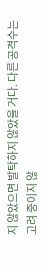지 않았으면 발탁하지 않았을 거다. 다른 공격수는 고려 중이지 않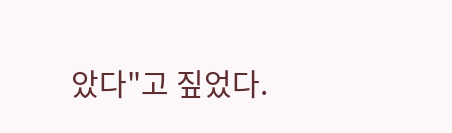았다"고 짚었다.